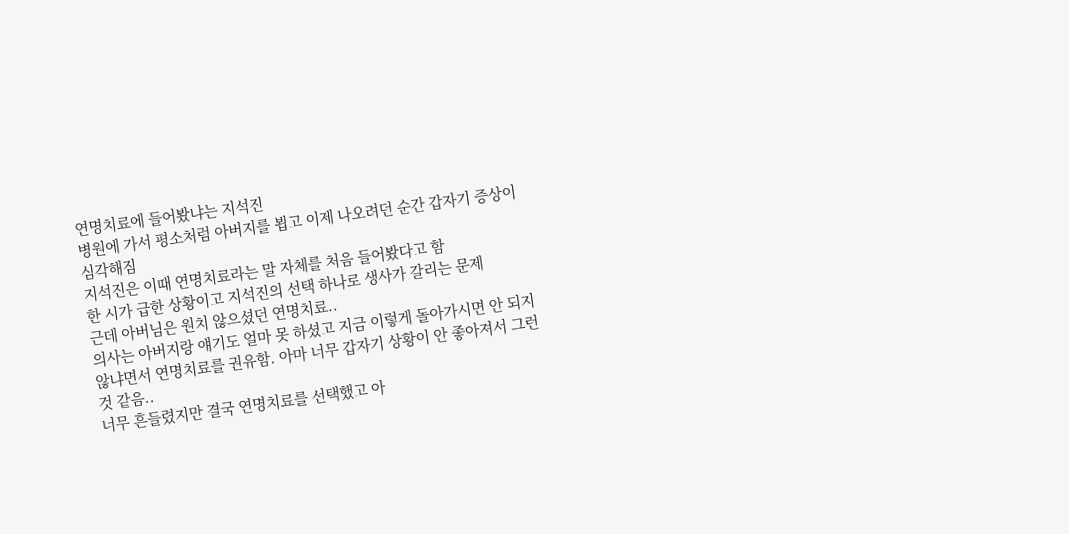연명치료에 들어봤냐는 지석진
병원에 가서 평소처럼 아버지를 뵙고 이제 나오려던 순간 갑자기 증상이 심각해짐
지석진은 이때 연명치료라는 말 자체를 처음 들어봤다고 함
한 시가 급한 상황이고 지석진의 선택 하나로 생사가 갈리는 문제
근데 아버님은 원치 않으셨던 연명치료..
의사는 아버지랑 얘기도 얼마 못 하셨고 지금 이렇게 돌아가시면 안 되지 않냐면서 연명치료를 권유함. 아마 너무 갑자기 상황이 안 좋아져서 그런 것 같음..
너무 흔들렸지만 결국 연명치료를 선택했고 아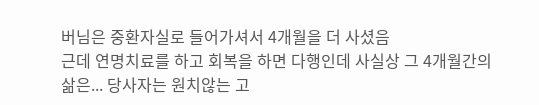버님은 중환자실로 들어가셔서 4개월을 더 사셨음
근데 연명치료를 하고 회복을 하면 다행인데 사실상 그 4개월간의 삶은... 당사자는 원치않는 고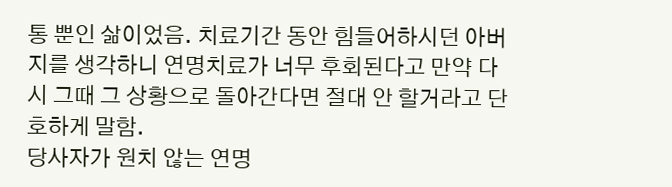통 뿐인 삶이었음. 치료기간 동안 힘들어하시던 아버지를 생각하니 연명치료가 너무 후회된다고 만약 다시 그때 그 상황으로 돌아간다면 절대 안 할거라고 단호하게 말함.
당사자가 원치 않는 연명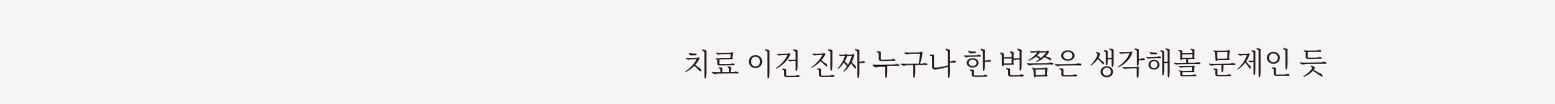치료 이건 진짜 누구나 한 번쯤은 생각해볼 문제인 듯